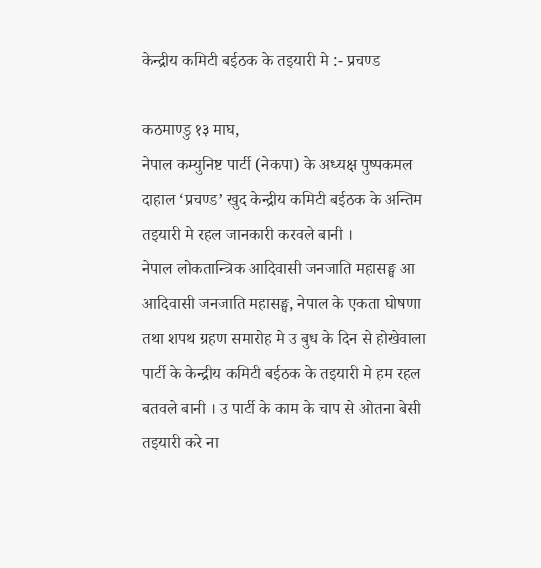केन्द्रीय कमिटी बईठक के तइयारी मे :- प्रचण्ड

कठमाण्डु १३ माघ,
नेपाल कम्युनिष्ट पार्टी (नेकपा) के अध्यक्ष पुष्पकमल दाहाल ‘प्रचण्ड’ खुद केन्द्रीय कमिटी बईठक के अन्तिम तइयारी मे रहल जानकारी करवले बानी ।
नेपाल लोकतान्त्रिक आदिवासी जनजाति महासङ्घ आ आदिवासी जनजाति महासङ्घ, नेपाल के एकता घोषणा तथा शपथ ग्रहण समारोह मे उ बुध के दिन से होखेवाला पार्टी के केन्द्रीय कमिटी बईठक के तइयारी मे हम रहल बतवले बानी । उ पार्टी के काम के चाप से ओतना बेसी तइयारी करे ना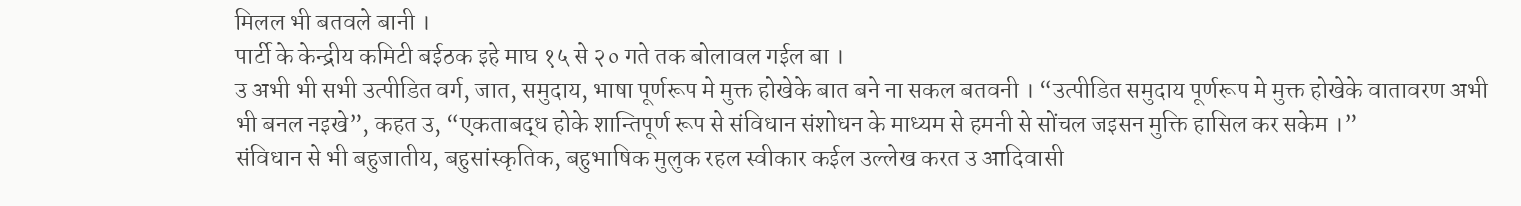मिलल भी बतवले बानी ।
पार्टी के केन्द्रीय कमिटी बईठक इहे माघ १५ से २० गते तक बोलावल गईल बा ।
उ अभी भी सभी उत्पीडित वर्ग, जात, समुदाय, भाषा पूर्णरूप मे मुक्त होखेके बात बने ना सकल बतवनी । “उत्पीडित समुदाय पूर्णरूप मे मुक्त होखेके वातावरण अभी भी बनल नइखे”, कहत उ, “एकताबद्ध होके शान्तिपूर्ण रूप से संविधान संशोधन के माध्यम से हमनी से सोंचल जइसन मुक्ति हासिल कर सकेम ।”
संविधान से भी बहुजातीय, बहुसांस्कृतिक, बहुभाषिक मुलुक रहल स्वीकार कईल उल्लेख करत उ आदिवासी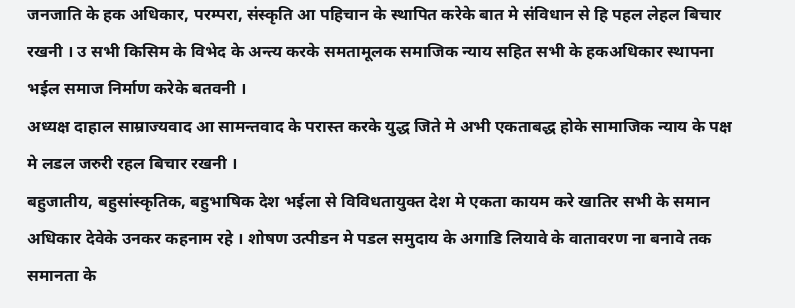जनजाति के हक अधिकार, परम्परा, संस्कृति आ पहिचान के स्थापित करेके बात मे संविधान से हि पहल लेहल बिचार रखनी । उ सभी किसिम के विभेद के अन्त्य करके समतामूलक समाजिक न्याय सहित सभी के हकअधिकार स्थापना भईल समाज निर्माण करेके बतवनी ।
अध्यक्ष दाहाल साम्राज्यवाद आ सामन्तवाद के परास्त करके युद्ध जिते मे अभी एकताबद्ध होके सामाजिक न्याय के पक्ष मे लडल जरुरी रहल बिचार रखनी ।
बहुजातीय, बहुसांस्कृतिक, बहुभाषिक देश भईला से विविधतायुक्त देश मे एकता कायम करे खातिर सभी के समान अधिकार देवेके उनकर कहनाम रहे । शोषण उत्पीडन मे पडल समुदाय के अगाडि लियावे के वातावरण ना बनावे तक समानता के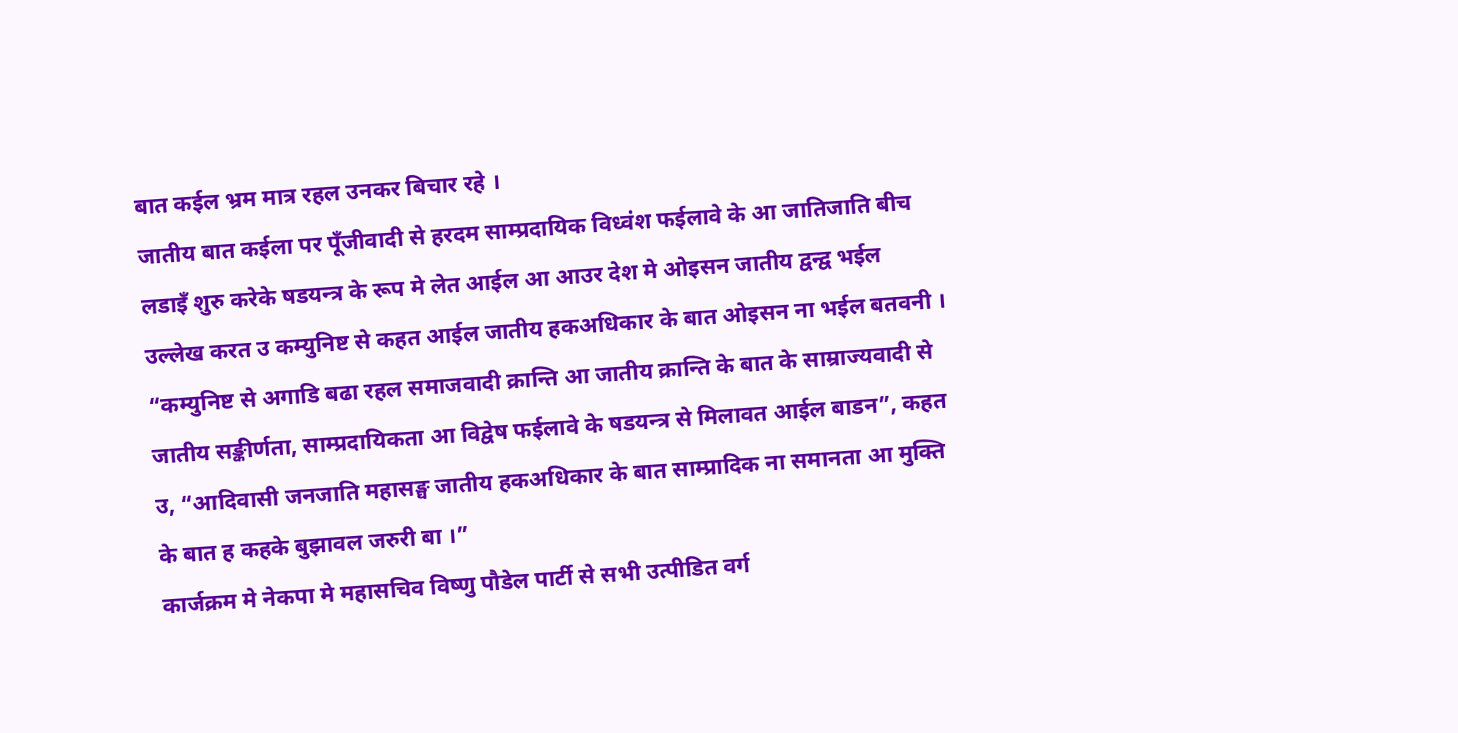बात कईल भ्रम मात्र रहल उनकर बिचार रहे ।
जातीय बात कईला पर पूँजीवादी से हरदम साम्प्रदायिक विध्वंश फईलावे के आ जातिजाति बीच लडाइँ शुरु करेके षडयन्त्र के रूप मे लेत आईल आ आउर देश मे ओइसन जातीय द्वन्द्व भईल उल्लेख करत उ कम्युनिष्ट से कहत आईल जातीय हकअधिकार के बात ओइसन ना भईल बतवनी ।
“कम्युनिष्ट से अगाडि बढा रहल समाजवादी क्रान्ति आ जातीय क्रान्ति के बात के साम्राज्यवादी से जातीय सङ्कीर्णता, साम्प्रदायिकता आ विद्वेष फईलावे के षडयन्त्र से मिलावत आईल बाडन”, कहत उ, “आदिवासी जनजाति महासङ्घ जातीय हकअधिकार के बात साम्प्रादिक ना समानता आ मुक्ति के बात ह कहके बुझावल जरुरी बा ।”
कार्जक्रम मे नेकपा मे महासचिव विष्णु पौडेल पार्टी से सभी उत्पीडित वर्ग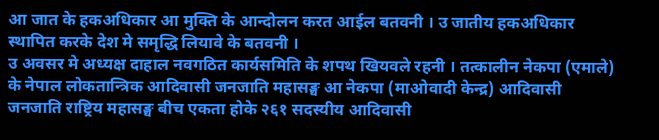आ जात के हकअधिकार आ मुक्ति के आन्दोलन करत आईल बतवनी । उ जातीय हकअधिकार स्थापित करके देश मे समृद्धि लियावे के बतवनी ।
उ अवसर मे अध्यक्ष दाहाल नवगठित कार्यसमिति के शपथ खियवले रहनी । तत्कालीन नेकपा (एमाले) के नेपाल लोकतान्त्रिक आदिवासी जनजाति महासङ्घ आ नेकपा (माओवादी केन्द्र) आदिवासी जनजाति राष्ट्रिय महासङ्घ बीच एकता होके २६१ सदस्यीय आदिवासी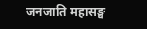जनजाति महासङ्घ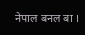नेपाल बनल बा ।